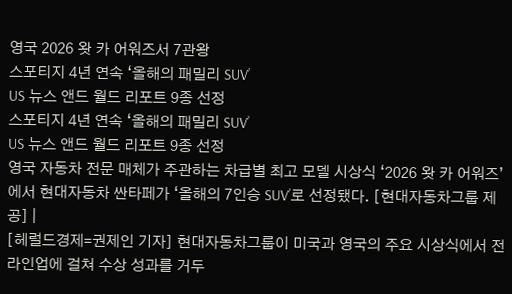영국 2026 왓 카 어워즈서 7관왕
스포티지 4년 연속 ‘올해의 패밀리 SUV’
US 뉴스 앤드 월드 리포트 9종 선정
스포티지 4년 연속 ‘올해의 패밀리 SUV’
US 뉴스 앤드 월드 리포트 9종 선정
영국 자동차 전문 매체가 주관하는 차급별 최고 모델 시상식 ‘2026 왓 카 어워즈’에서 현대자동차 싼타페가 ‘올해의 7인승 SUV’로 선정됐다. [현대자동차그룹 제공] |
[헤럴드경제=권제인 기자] 현대자동차그룹이 미국과 영국의 주요 시상식에서 전 라인업에 걸쳐 수상 성과를 거두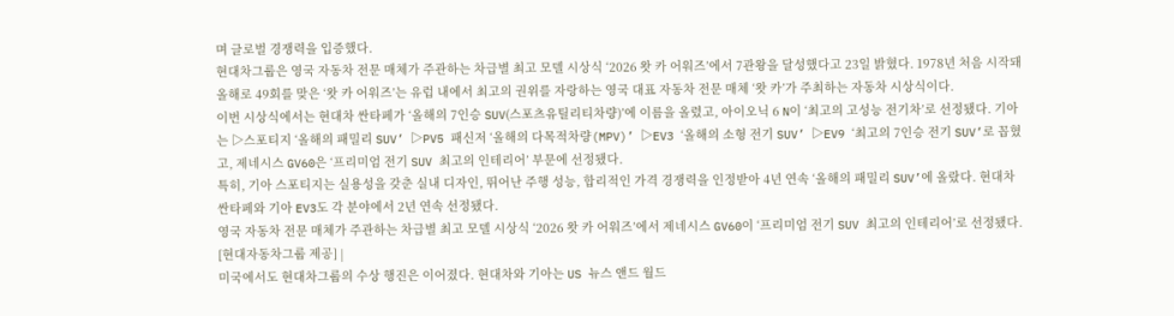며 글로벌 경쟁력을 입증했다.
현대차그룹은 영국 자동차 전문 매체가 주관하는 차급별 최고 모델 시상식 ‘2026 왓 카 어워즈’에서 7관왕을 달성했다고 23일 밝혔다. 1978년 처음 시작돼 올해로 49회를 맞은 ‘왓 카 어워즈’는 유럽 내에서 최고의 권위를 자랑하는 영국 대표 자동차 전문 매체 ‘왓 카’가 주최하는 자동차 시상식이다.
이번 시상식에서는 현대차 싼타페가 ‘올해의 7인승 SUV(스포츠유틸리티차량)’에 이름을 올렸고, 아이오닉 6 N이 ‘최고의 고성능 전기차’로 선정됐다. 기아는 ▷스포티지 ‘올해의 패밀리 SUV’ ▷PV5 패신저 ‘올해의 다목적차량(MPV)’ ▷EV3 ‘올해의 소형 전기 SUV’ ▷EV9 ‘최고의 7인승 전기 SUV’로 꼽혔고, 제네시스 GV60은 ‘프리미엄 전기 SUV 최고의 인테리어’ 부문에 선정됐다.
특히, 기아 스포티지는 실용성을 갖춘 실내 디자인, 뛰어난 주행 성능, 합리적인 가격 경쟁력을 인정받아 4년 연속 ‘올해의 패밀리 SUV’에 올랐다. 현대차 싼타페와 기아 EV3도 각 분야에서 2년 연속 선정됐다.
영국 자동차 전문 매체가 주관하는 차급별 최고 모델 시상식 ‘2026 왓 카 어워즈’에서 제네시스 GV60이 ‘프리미엄 전기 SUV 최고의 인테리어’로 선정됐다. [현대자동차그룹 제공] |
미국에서도 현대차그룹의 수상 행진은 이어졌다. 현대차와 기아는 US 뉴스 앤드 월드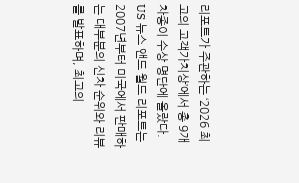리포트가 주관하는 ‘2026 최고의 고객가치상’에서 총 9개 차종이 수상 명단에 올랐다. US 뉴스 앤드 월드 리포트는 2007년부터 미국에서 판매하는 대부분의 신차 순위와 리뷰를 발표하며, 최고의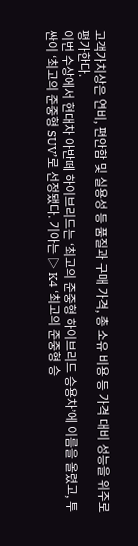고객가치상은 연비, 편안함 및 실용성 등 품질과 구매 가격, 총 소유 비용 등 가격 대비 성능을 위주로 평가한다.
이번 수상에서 현대차 아반떼 하이브리드는 ‘최고의 준중형 하이브리드 승용차’에 이름을 올렸고, 투싼이 ‘최고의 준중형 SUV’로 선정됐다. 기아는 ▷ K4 ‘최고의 준중형 승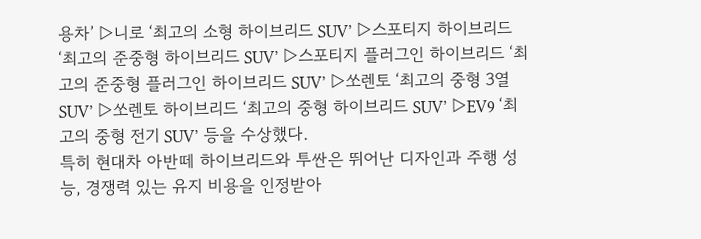용차’ ▷니로 ‘최고의 소형 하이브리드 SUV’ ▷스포티지 하이브리드 ‘최고의 준중형 하이브리드 SUV’ ▷스포티지 플러그인 하이브리드 ‘최고의 준중형 플러그인 하이브리드 SUV’ ▷쏘렌토 ‘최고의 중형 3열 SUV’ ▷쏘렌토 하이브리드 ‘최고의 중형 하이브리드 SUV’ ▷EV9 ‘최고의 중형 전기 SUV’ 등을 수상했다.
특히 현대차 아반떼 하이브리드와 투싼은 뛰어난 디자인과 주행 성능, 경쟁력 있는 유지 비용을 인정받아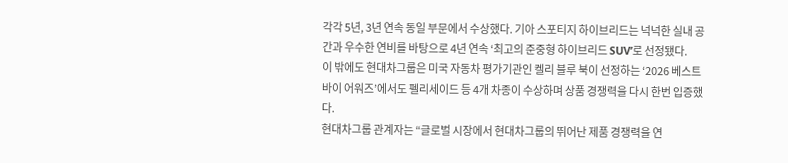각각 5년, 3년 연속 동일 부문에서 수상했다. 기아 스포티지 하이브리드는 넉넉한 실내 공간과 우수한 연비를 바탕으로 4년 연속 ‘최고의 준중형 하이브리드 SUV’로 선정됐다.
이 밖에도 현대차그룹은 미국 자동차 평가기관인 켈리 블루 북이 선정하는 ‘2026 베스트 바이 어워즈’에서도 펠리세이드 등 4개 차종이 수상하며 상품 경쟁력을 다시 한번 입증했다.
현대차그룹 관계자는 “글로벌 시장에서 현대차그룹의 뛰어난 제품 경쟁력을 연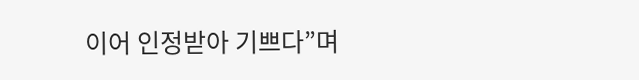이어 인정받아 기쁘다”며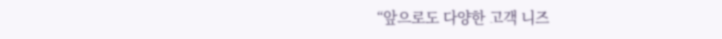“앞으로도 다양한 고객 니즈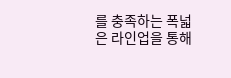를 충족하는 폭넓은 라인업을 통해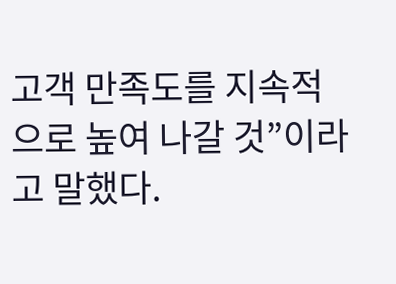고객 만족도를 지속적으로 높여 나갈 것”이라고 말했다.